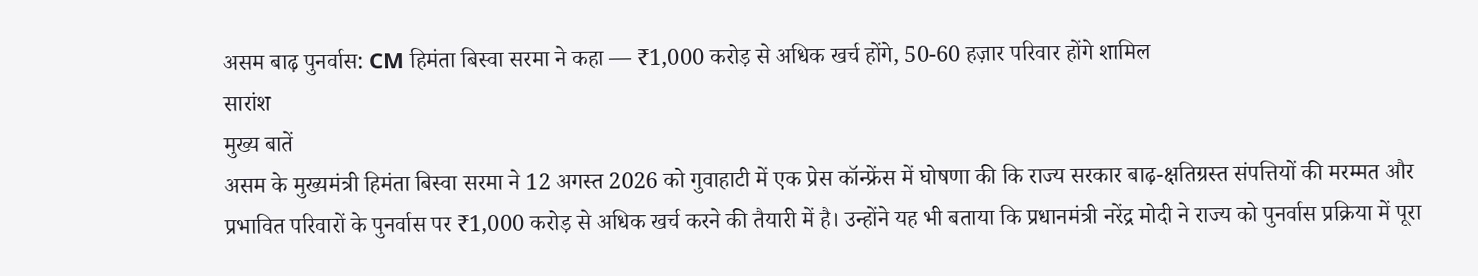असम बाढ़ पुनर्वास: CM हिमंता बिस्वा सरमा ने कहा — ₹1,000 करोड़ से अधिक खर्च होंगे, 50-60 हज़ार परिवार होंगे शामिल
सारांश
मुख्य बातें
असम के मुख्यमंत्री हिमंता बिस्वा सरमा ने 12 अगस्त 2026 को गुवाहाटी में एक प्रेस कॉन्फ्रेंस में घोषणा की कि राज्य सरकार बाढ़-क्षतिग्रस्त संपत्तियों की मरम्मत और प्रभावित परिवारों के पुनर्वास पर ₹1,000 करोड़ से अधिक खर्च करने की तैयारी में है। उन्होंने यह भी बताया कि प्रधानमंत्री नरेंद्र मोदी ने राज्य को पुनर्वास प्रक्रिया में पूरा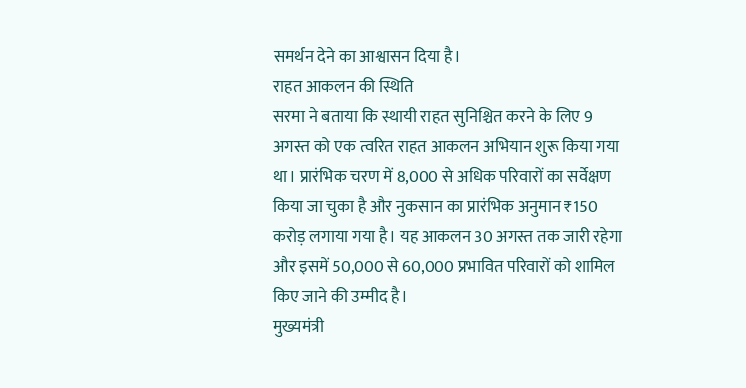समर्थन देने का आश्वासन दिया है।
राहत आकलन की स्थिति
सरमा ने बताया कि स्थायी राहत सुनिश्चित करने के लिए 9 अगस्त को एक त्वरित राहत आकलन अभियान शुरू किया गया था। प्रारंभिक चरण में 8,000 से अधिक परिवारों का सर्वेक्षण किया जा चुका है और नुकसान का प्रारंभिक अनुमान ₹150 करोड़ लगाया गया है। यह आकलन 30 अगस्त तक जारी रहेगा और इसमें 50,000 से 60,000 प्रभावित परिवारों को शामिल किए जाने की उम्मीद है।
मुख्यमंत्री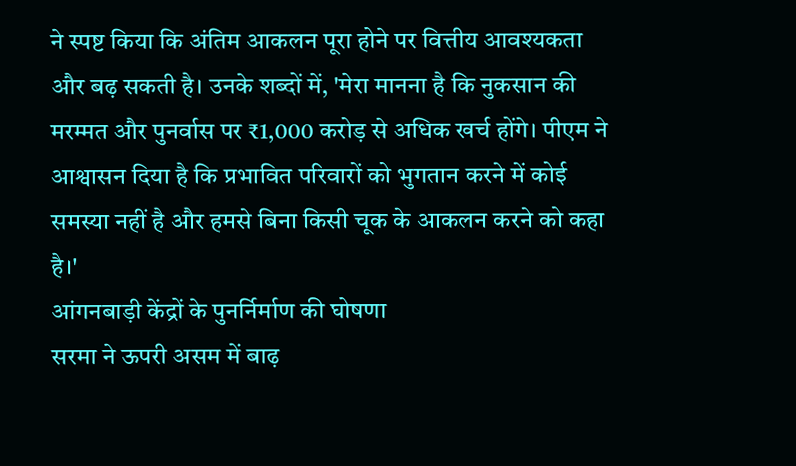ने स्पष्ट किया कि अंतिम आकलन पूरा होने पर वित्तीय आवश्यकता और बढ़ सकती है। उनके शब्दों में, 'मेरा मानना है कि नुकसान की मरम्मत और पुनर्वास पर ₹1,000 करोड़ से अधिक खर्च होंगे। पीएम ने आश्वासन दिया है कि प्रभावित परिवारों को भुगतान करने में कोई समस्या नहीं है और हमसे बिना किसी चूक के आकलन करने को कहा है।'
आंगनबाड़ी केंद्रों के पुनर्निर्माण की घोषणा
सरमा ने ऊपरी असम में बाढ़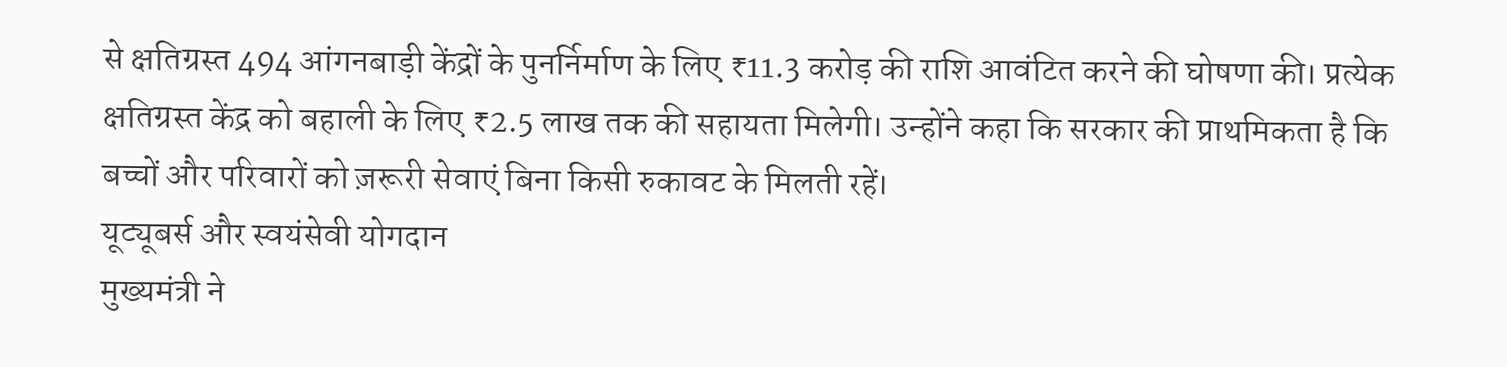से क्षतिग्रस्त 494 आंगनबाड़ी केंद्रों के पुनर्निर्माण के लिए ₹11.3 करोड़ की राशि आवंटित करने की घोषणा की। प्रत्येक क्षतिग्रस्त केंद्र को बहाली के लिए ₹2.5 लाख तक की सहायता मिलेगी। उन्होंने कहा कि सरकार की प्राथमिकता है कि बच्चों और परिवारों को ज़रूरी सेवाएं बिना किसी रुकावट के मिलती रहें।
यूट्यूबर्स और स्वयंसेवी योगदान
मुख्यमंत्री ने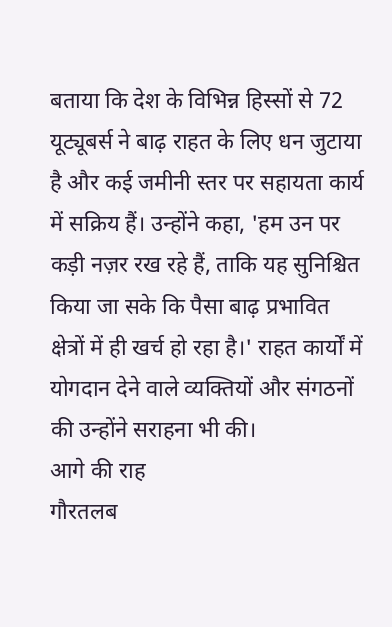बताया कि देश के विभिन्न हिस्सों से 72 यूट्यूबर्स ने बाढ़ राहत के लिए धन जुटाया है और कई जमीनी स्तर पर सहायता कार्य में सक्रिय हैं। उन्होंने कहा, 'हम उन पर कड़ी नज़र रख रहे हैं, ताकि यह सुनिश्चित किया जा सके कि पैसा बाढ़ प्रभावित क्षेत्रों में ही खर्च हो रहा है।' राहत कार्यों में योगदान देने वाले व्यक्तियों और संगठनों की उन्होंने सराहना भी की।
आगे की राह
गौरतलब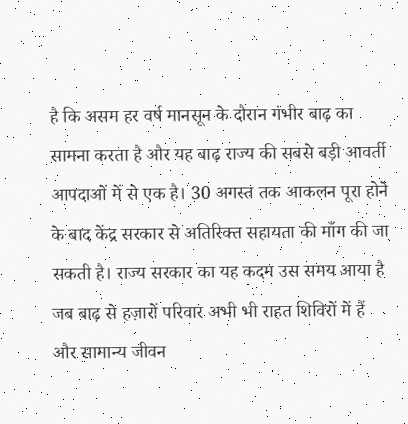है कि असम हर वर्ष मानसून के दौरान गंभीर बाढ़ का सामना करता है और यह बाढ़ राज्य की सबसे बड़ी आवर्ती आपदाओं में से एक है। 30 अगस्त तक आकलन पूरा होने के बाद केंद्र सरकार से अतिरिक्त सहायता की माँग की जा सकती है। राज्य सरकार का यह कदम उस समय आया है जब बाढ़ से हज़ारों परिवार अभी भी राहत शिविरों में हैं और सामान्य जीवन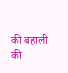की बहाली की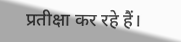प्रतीक्षा कर रहे हैं।